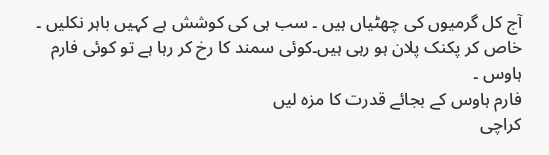آج کل گرمیوں کی چھٹیاں ہیں ۔ سب ہی کی کوشش ہے کہیں باہر نکلیں ۔ خاص کر پکنک پلان ہو رہی ہیں۔کوئی سمند کا رخ کر رہا ہے تو کوئی فارم ہاوس ۔
فارم ہاوس کے بجائے قدرت کا مزہ لیں
کراچی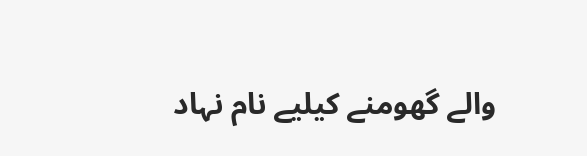والے گھومنے کیلیے نام نہاد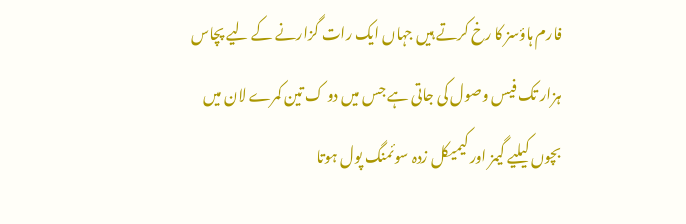فارم ہاؤسز کا رخ کرتے ہیں جہاں ایک رات گزارنے کے لیے پچاس ہزار تک فیس وصول کی جاتی ہے جس میں دو ک تین کمرے لان میں بچوں کیلیے گیمز اور کیمیکل زدہ سوئمنگ پول ہوتا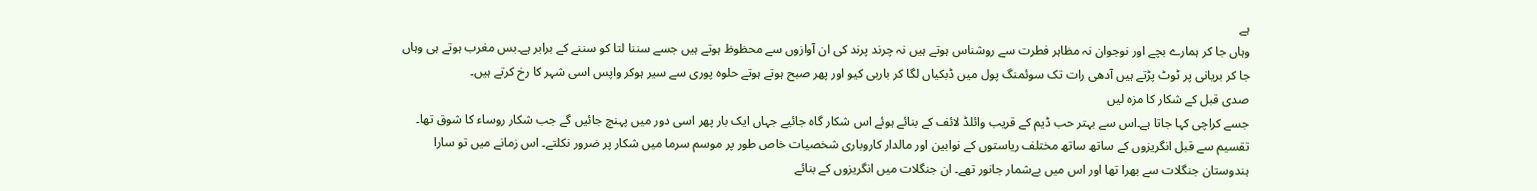ہے
وہاں جا کر ہمارے بچے اور نوجوان نہ مظاہر فطرت سے روشناس ہوتے ہیں نہ چرند پرند کی ان آوازوں سے محظوظ ہوتے ہیں جسے سننا لتا کو سننے کے برابر ہے۔بس مغرب ہوتے ہی وہاں جا کر بریانی پر ٹوٹ پڑتے ہیں آدھی رات تک سوئمنگ پول میں ڈبکیاں لگا کر باربی کیو اور پھر صبح ہوتے ہوتے حلوہ پوری سے سیر ہوکر واپس اسی شہر کا رخ کرتے ہیں۔
صدی قبل کے شکار کا مزہ لیں
جسے کراچی کہا جاتا ہے۔اس سے بہتر حب ڈیم کے قریب وائلڈ لائف کے بنائے ہوئے اس شکار گاہ جائیے جہاں ایک بار پھر اسی دور میں پہنچ جائیں گے جب شکار روساء کا شوق تھا۔ تقسیم سے قبل انگریزوں کے ساتھ ساتھ مختلف ریاستوں کے نوابین اور مالدار کاروباری شخصیات خاص طور پر موسم سرما میں شکار پر ضرور نکلتے۔ اس زمانے میں تو سارا ہندوستان جنگلات سے بھرا تھا اور اس میں بےشمار جانور تھے۔ ان جنگلات میں انگریزوں کے بنائے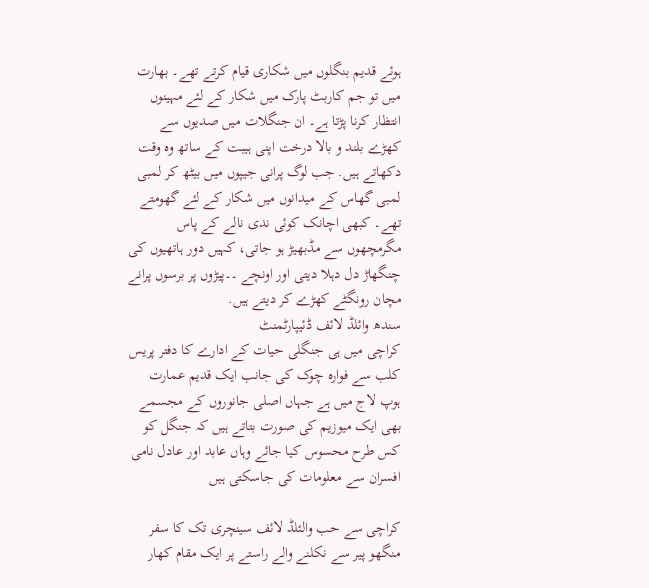ہوئے قدیم بنگلوں میں شکاری قیام کرتے تھے۔ بھارت میں تو جم کاربٹ پارک میں شکار کے لئے مہینوں انتظار کرنا پڑتا ہے۔ ان جنگلات میں صدیوں سے کھڑے بلند و بالا درخت اپنی ہیبت کے ساتھ وہ وقت دکھاتے ہیں. جب لوگ پرانی جیپوں میں بیٹھ کر لمبی لمبی گھاس کے میدانوں میں شکار کے لئے گھومتے تھے۔ کبھی اچانک کوئی ندی نالے کے پاس مگرمچھوں سے مڈبھیڑ ہو جاتی، کہیں دور ہاتھیوں کی چنگھاڑ دل دہلا دیتی اور اونچے ۔۔پیڑوں پر برسوں پرانے مچان رونگٹے کھڑے کر دیتے ہیں.
سندھ وائلڈ لائف ڈئیپارٹمنٹ
کراچی میں ہی جنگلی حیات کے ادارے کا دفتر پریس کلب سے فوارہ چوک کی جانب ایک قدیم عمارت ہوپ لاج میں ہے جہاں اصلی جانوروں کے مجسمے بھی ایک میوزیم کی صورت بتاتے ہیں کہ جنگل کو کس طرح محسوس کیا جائے وہاں عابد اور عادل نامی افسران سے معلومات کی جاسکتی ہیں

کراچی سے حب والئلڈ لائف سینچری تک کا سفر
منگھو پیر سے نکلنے والے راستے پر ایک مقام کھار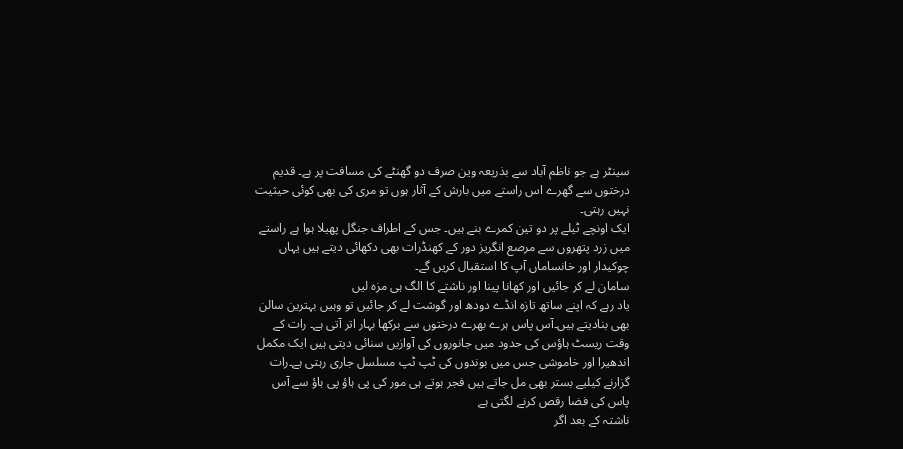سینٹر ہے جو ناظم آباد سے بذریعہ وین صرف دو گھنٹے کی مسافت پر ہے۔ قدیم درختوں سے گھرے اس راستے میں بارش کے آثار ہوں تو مری کی بھی کوئی حیثیت نہیں رہتی۔
ایک اونچے ٹیلے پر دو تین کمرے بنے ہیں۔ جس کے اطراف جنگل پھیلا ہوا ہے راستے میں زرد پتھروں سے مرصع انگریز دور کے کھنڈرات بھی دکھائی دیتے ہیں یہاں چوکیدار اور خانساماں آپ کا استقبال کریں گے۔
سامان لے کر جائیں اور کھانا پینا اور ناشتے کا الگ ہی مزہ لیں
یاد رہے کہ اپنے ساتھ تازہ انڈے دودھ اور گوشت لے کر جائیں تو وہیں بہترین سالن بھی بنادیتے ہیں۔آس پاس ہرے بھرے درختوں سے برکھا بہار اتر آتی ہے۔ رات کے وقت ریسٹ ہاؤس کی حدود میں جانوروں کی آوازیں سنائی دیتی ہیں ایک مکمل اندھیرا اور خاموشی جس میں بوندوں کی ٹپ ٹپ مسلسل جاری رہتی ہے۔رات گزارنے کیلیے بستر بھی مل جاتے ہیں فجر ہوتے ہی مور کی پی ہاؤ پی ہاؤ سے آس پاس کی فضا رقص کرنے لگتی ہے
ناشتہ کے بعد اگر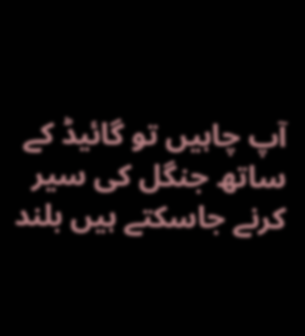آپ چاہیں تو گائیڈ کے ساتھ جنگل کی سیر کرنے جاسکتے ہیں بلند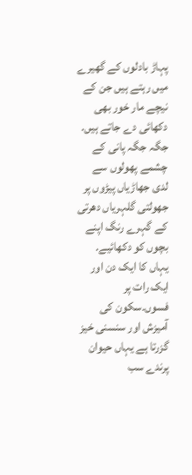پہاڑ بادلوں کے گھیرے میں رہتے ہیں جن کے نیچے مار خور بھی دکھائی دے جاتے ہیں.
جگہ جگہ پانی کے چشمے پھولوں سے لدی جھاڑیاں پیڑوں پر جھولتی گلہریاں دھرتی کے گہرے رنگ اپنے بچوں کو دکھائیے.
یہاں کا ایک دن اور ایک رات پر فسوں۔سکون کی آمیزش اور سنسنی خیز گزرتا ہے یہاں حیوان پرندے سب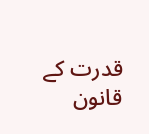قدرت کے قانون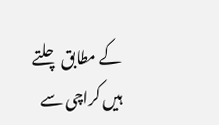کے مطابق چلتے ہیں کراچی سے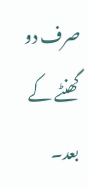صرف دو گھنٹے کے بعد۔